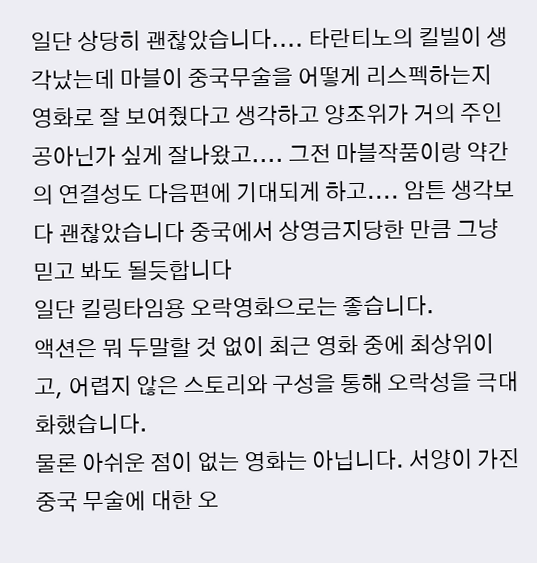일단 상당히 괜찮았습니다.... 타란티노의 킬빌이 생각났는데 마블이 중국무술을 어떻게 리스펙하는지 영화로 잘 보여줬다고 생각하고 양조위가 거의 주인공아닌가 싶게 잘나왔고.... 그전 마블작품이랑 약간의 연결성도 다음편에 기대되게 하고.... 암튼 생각보다 괜찮았습니다 중국에서 상영금지당한 만큼 그냥 믿고 봐도 될듯합니다
일단 킬링타임용 오락영화으로는 좋습니다.
액션은 뭐 두말할 것 없이 최근 영화 중에 최상위이고, 어렵지 않은 스토리와 구성을 통해 오락성을 극대화했습니다.
물론 아쉬운 점이 없는 영화는 아닙니다. 서양이 가진 중국 무술에 대한 오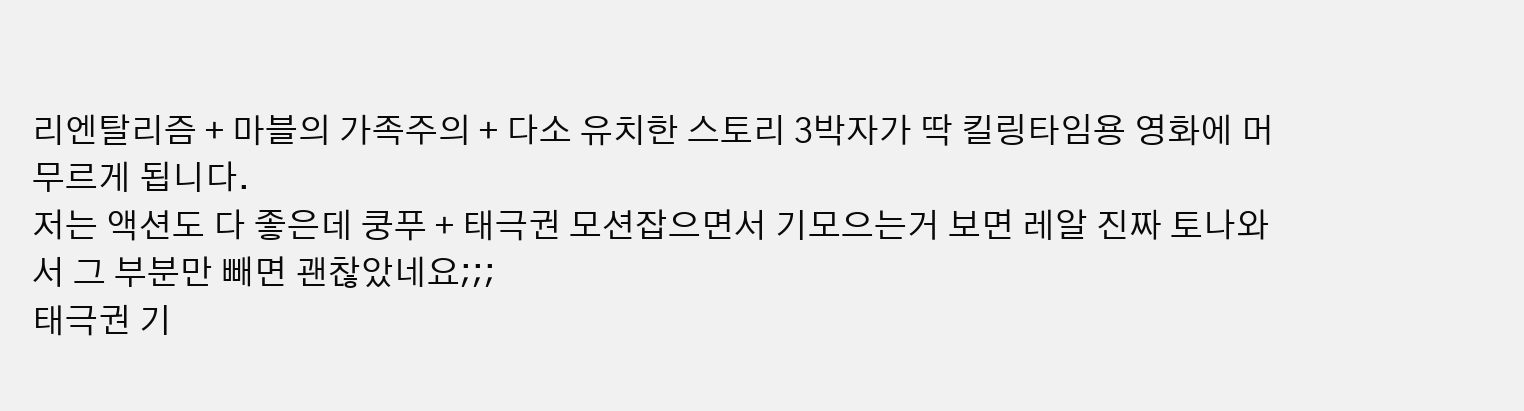리엔탈리즘 + 마블의 가족주의 + 다소 유치한 스토리 3박자가 딱 킬링타임용 영화에 머무르게 됩니다.
저는 액션도 다 좋은데 쿵푸 + 태극권 모션잡으면서 기모으는거 보면 레알 진짜 토나와서 그 부분만 빼면 괜찮았네요;;;
태극권 기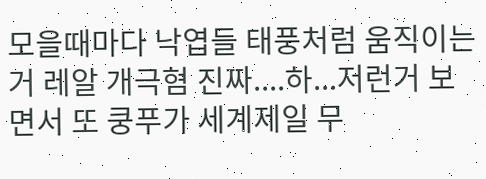모을때마다 낙엽들 태풍처럼 움직이는거 레알 개극혐 진짜....하...저런거 보면서 또 쿵푸가 세계제일 무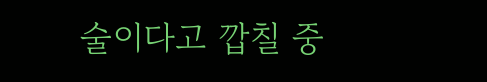술이다고 깝칠 중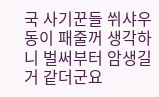국 사기꾼들 쒸샤우동이 패줄꺼 생각하니 벌써부터 암생길거 같더군요